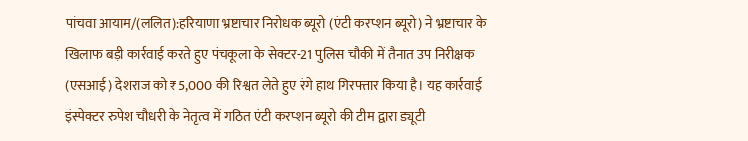पांचवा आयाम/(ललित):हरियाणा भ्रष्टाचार निरोधक ब्यूरो (एंटी करप्शन ब्यूरो) ने भ्रष्टाचार के खिलाफ बड़ी कार्रवाई करते हुए पंचकूला के सेक्टर-21 पुलिस चौकी में तैनात उप निरीक्षक (एसआई) देशराज को ₹5,000 की रिश्वत लेते हुए रंगे हाथ गिरफ्तार किया है। यह कार्रवाई इंस्पेक्टर रुपेश चौधरी के नेतृत्व में गठित एंटी करप्शन ब्यूरो की टीम द्वारा ड्यूटी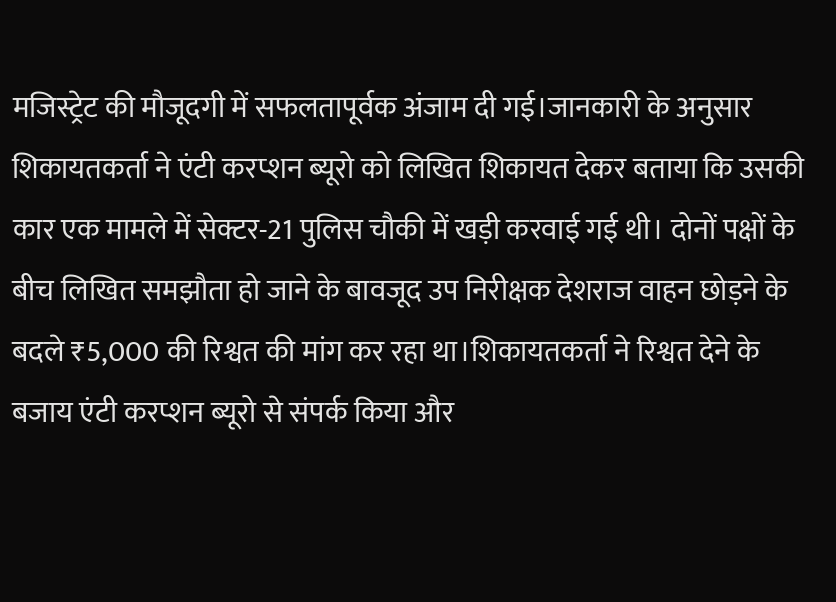मजिस्ट्रेट की मौजूदगी में सफलतापूर्वक अंजाम दी गई।जानकारी के अनुसार शिकायतकर्ता ने एंटी करप्शन ब्यूरो को लिखित शिकायत देकर बताया कि उसकी कार एक मामले में सेक्टर-21 पुलिस चौकी में खड़ी करवाई गई थी। दोनों पक्षों के बीच लिखित समझौता हो जाने के बावजूद उप निरीक्षक देशराज वाहन छोड़ने के बदले ₹5,000 की रिश्वत की मांग कर रहा था।शिकायतकर्ता ने रिश्वत देने के बजाय एंटी करप्शन ब्यूरो से संपर्क किया और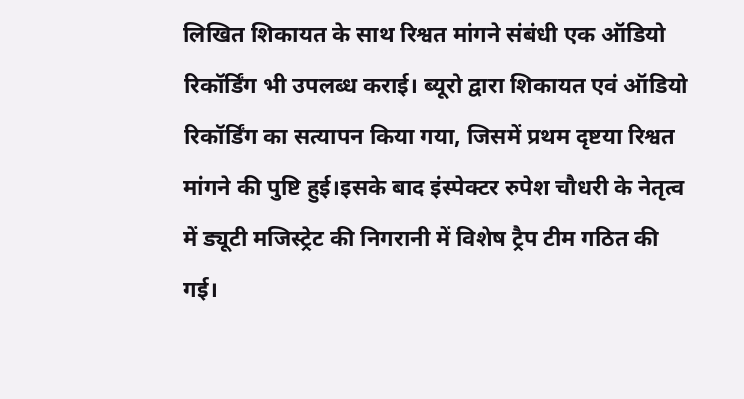लिखित शिकायत के साथ रिश्वत मांगने संबंधी एक ऑडियो रिकॉर्डिंग भी उपलब्ध कराई। ब्यूरो द्वारा शिकायत एवं ऑडियो रिकॉर्डिंग का सत्यापन किया गया, जिसमें प्रथम दृष्टया रिश्वत मांगने की पुष्टि हुई।इसके बाद इंस्पेक्टर रुपेश चौधरी के नेतृत्व में ड्यूटी मजिस्ट्रेट की निगरानी में विशेष ट्रैप टीम गठित की गई।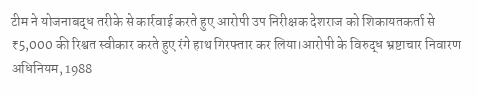टीम ने योजनाबद्ध तरीके से कार्रवाई करते हुए आरोपी उप निरीक्षक देशराज को शिकायतकर्ता से ₹5,000 की रिश्वत स्वीकार करते हुए रंगे हाथ गिरफ्तार कर लिया।आरोपी के विरुद्ध भ्रष्टाचार निवारण अधिनियम, 1988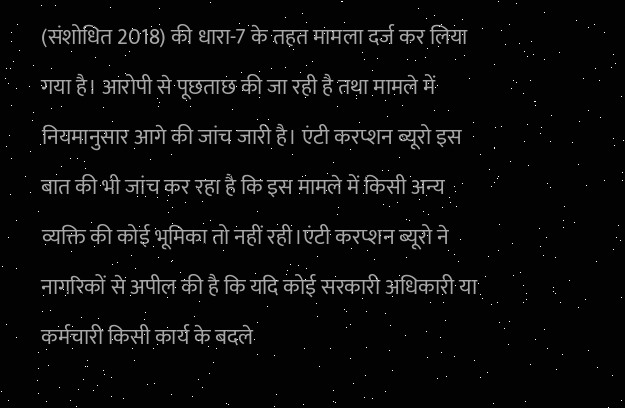(संशोधित 2018) की धारा-7 के तहत मामला दर्ज कर लिया गया है। आरोपी से पूछताछ की जा रही है तथा मामले में नियमानुसार आगे की जांच जारी है। एंटी करप्शन ब्यूरो इस बात की भी जांच कर रहा है कि इस मामले में किसी अन्य व्यक्ति की कोई भूमिका तो नहीं रही।एंटी करप्शन ब्यूरो ने नागरिकों से अपील की है कि यदि कोई सरकारी अधिकारी या कर्मचारी किसी कार्य के बदले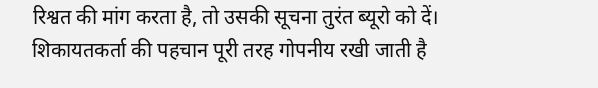रिश्वत की मांग करता है, तो उसकी सूचना तुरंत ब्यूरो को दें। शिकायतकर्ता की पहचान पूरी तरह गोपनीय रखी जाती है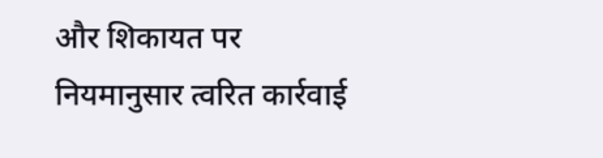और शिकायत पर नियमानुसार त्वरित कार्रवाई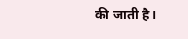की जाती है।